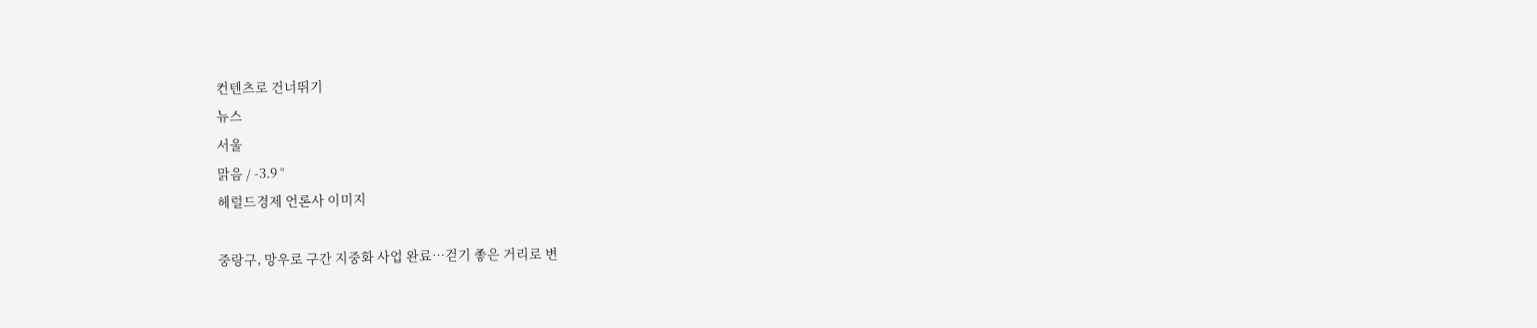컨텐츠로 건너뛰기
뉴스
서울
맑음 / -3.9 °
헤럴드경제 언론사 이미지

중랑구, 망우로 구간 지중화 사업 완료…걷기 좋은 거리로 변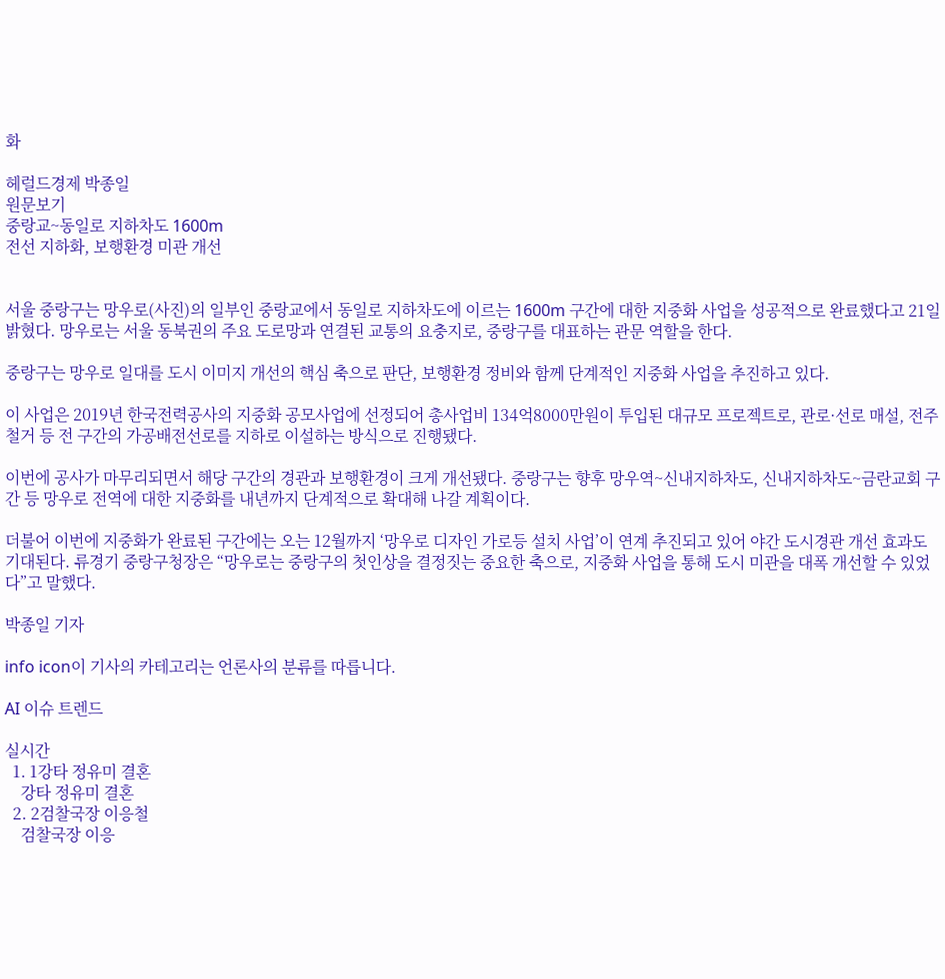화

헤럴드경제 박종일
원문보기
중랑교~동일로 지하차도 1600m
전선 지하화, 보행환경 미관 개선


서울 중랑구는 망우로(사진)의 일부인 중랑교에서 동일로 지하차도에 이르는 1600m 구간에 대한 지중화 사업을 성공적으로 완료했다고 21일 밝혔다. 망우로는 서울 동북권의 주요 도로망과 연결된 교통의 요충지로, 중랑구를 대표하는 관문 역할을 한다.

중랑구는 망우로 일대를 도시 이미지 개선의 핵심 축으로 판단, 보행환경 정비와 함께 단계적인 지중화 사업을 추진하고 있다.

이 사업은 2019년 한국전력공사의 지중화 공모사업에 선정되어 총사업비 134억8000만원이 투입된 대규모 프로젝트로, 관로·선로 매설, 전주 철거 등 전 구간의 가공배전선로를 지하로 이설하는 방식으로 진행됐다.

이번에 공사가 마무리되면서 해당 구간의 경관과 보행환경이 크게 개선됐다. 중랑구는 향후 망우역~신내지하차도, 신내지하차도~금란교회 구간 등 망우로 전역에 대한 지중화를 내년까지 단계적으로 확대해 나갈 계획이다.

더불어 이번에 지중화가 완료된 구간에는 오는 12월까지 ‘망우로 디자인 가로등 설치 사업’이 연계 추진되고 있어 야간 도시경관 개선 효과도 기대된다. 류경기 중랑구청장은 “망우로는 중랑구의 첫인상을 결정짓는 중요한 축으로, 지중화 사업을 통해 도시 미관을 대폭 개선할 수 있었다”고 말했다.

박종일 기자

info icon이 기사의 카테고리는 언론사의 분류를 따릅니다.

AI 이슈 트렌드

실시간
  1. 1강타 정유미 결혼
    강타 정유미 결혼
  2. 2검찰국장 이응철
    검찰국장 이응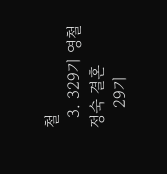철
  3. 329기 영철 정숙 결혼
    29기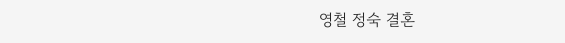영철 정숙 결혼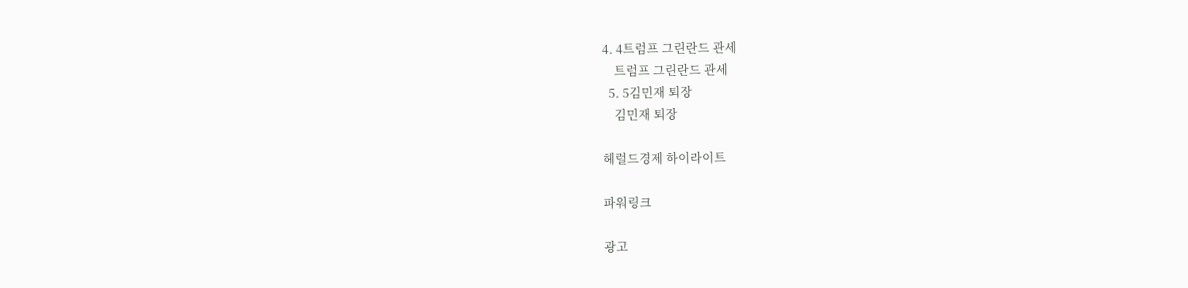4. 4트럼프 그린란드 관세
    트럼프 그린란드 관세
  5. 5김민재 퇴장
    김민재 퇴장

헤럴드경제 하이라이트

파워링크

광고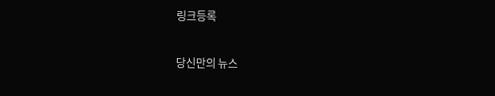링크등록

당신만의 뉴스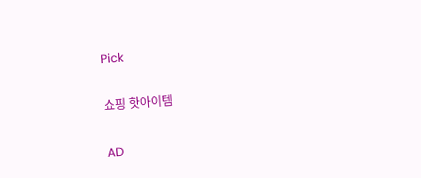Pick

쇼핑 핫아이템

AD